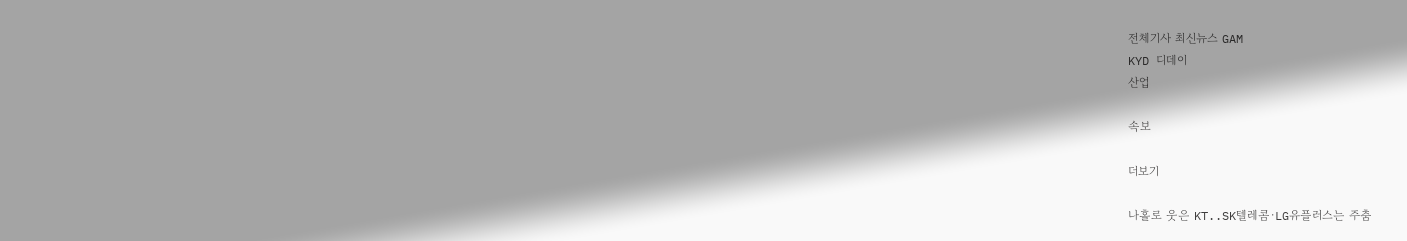전체기사 최신뉴스 GAM
KYD 디데이
산업

속보

더보기

나홀로 웃은 KT..SK텔레콤·LG유플러스는 주춤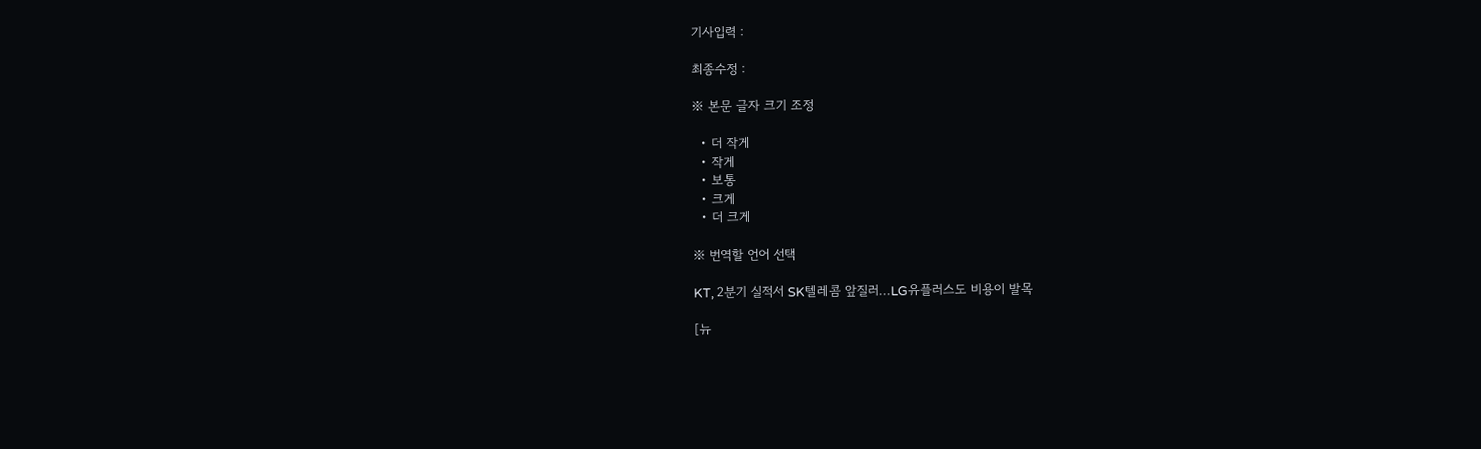기사입력 :

최종수정 :

※ 본문 글자 크기 조정

  • 더 작게
  • 작게
  • 보통
  • 크게
  • 더 크게

※ 번역할 언어 선택

KT, 2분기 실적서 SK텔레콤 앞질러...LG유플러스도 비용이 발목

[뉴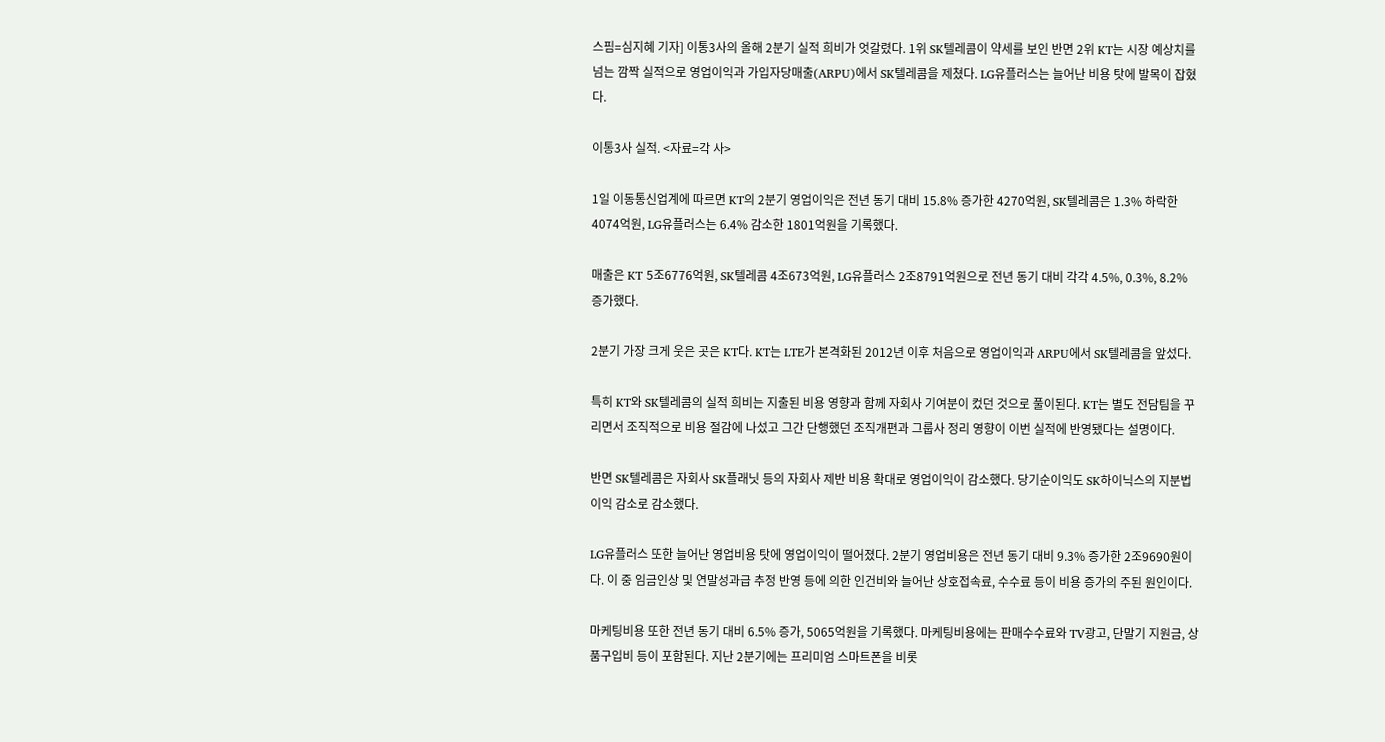스핌=심지혜 기자] 이통3사의 올해 2분기 실적 희비가 엇갈렸다. 1위 SK텔레콤이 약세를 보인 반면 2위 KT는 시장 예상치를 넘는 깜짝 실적으로 영업이익과 가입자당매출(ARPU)에서 SK텔레콤을 제쳤다. LG유플러스는 늘어난 비용 탓에 발목이 잡혔다.

이통3사 실적. <자료=각 사>

1일 이동통신업계에 따르면 KT의 2분기 영업이익은 전년 동기 대비 15.8% 증가한 4270억원, SK텔레콤은 1.3% 하락한 4074억원, LG유플러스는 6.4% 감소한 1801억원을 기록했다.

매출은 KT 5조6776억원, SK텔레콤 4조673억원, LG유플러스 2조8791억원으로 전년 동기 대비 각각 4.5%, 0.3%, 8.2% 증가했다.

2분기 가장 크게 웃은 곳은 KT다. KT는 LTE가 본격화된 2012년 이후 처음으로 영업이익과 ARPU에서 SK텔레콤을 앞섰다.

특히 KT와 SK텔레콤의 실적 희비는 지출된 비용 영향과 함께 자회사 기여분이 컸던 것으로 풀이된다. KT는 별도 전담팀을 꾸리면서 조직적으로 비용 절감에 나섰고 그간 단행했던 조직개편과 그룹사 정리 영향이 이번 실적에 반영됐다는 설명이다.

반면 SK텔레콤은 자회사 SK플래닛 등의 자회사 제반 비용 확대로 영업이익이 감소했다. 당기순이익도 SK하이닉스의 지분법 이익 감소로 감소했다.

LG유플러스 또한 늘어난 영업비용 탓에 영업이익이 떨어졌다. 2분기 영업비용은 전년 동기 대비 9.3% 증가한 2조9690원이다. 이 중 임금인상 및 연말성과급 추정 반영 등에 의한 인건비와 늘어난 상호접속료, 수수료 등이 비용 증가의 주된 원인이다.

마케팅비용 또한 전년 동기 대비 6.5% 증가, 5065억원을 기록했다. 마케팅비용에는 판매수수료와 TV광고, 단말기 지원금, 상품구입비 등이 포함된다. 지난 2분기에는 프리미엄 스마트폰을 비롯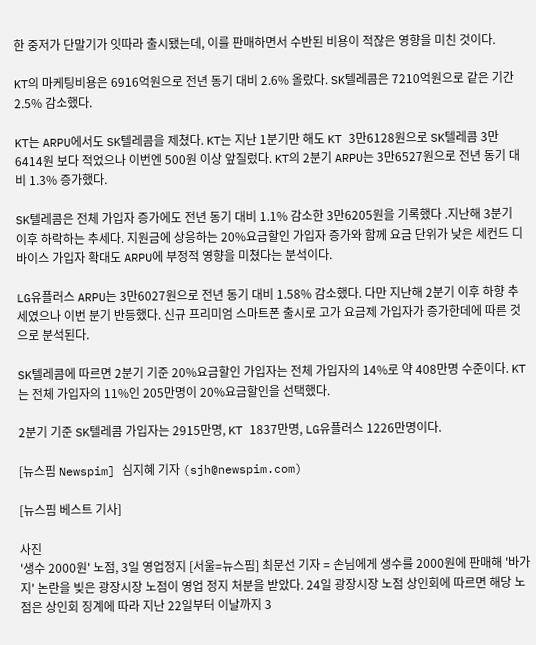한 중저가 단말기가 잇따라 출시됐는데, 이를 판매하면서 수반된 비용이 적잖은 영향을 미친 것이다.

KT의 마케팅비용은 6916억원으로 전년 동기 대비 2.6% 올랐다. SK텔레콤은 7210억원으로 같은 기간 2.5% 감소했다.

KT는 ARPU에서도 SK텔레콤을 제쳤다. KT는 지난 1분기만 해도 KT 3만6128원으로 SK텔레콤 3만6414원 보다 적었으나 이번엔 500원 이상 앞질렀다. KT의 2분기 ARPU는 3만6527원으로 전년 동기 대비 1.3% 증가했다.

SK텔레콤은 전체 가입자 증가에도 전년 동기 대비 1.1% 감소한 3만6205원을 기록했다 .지난해 3분기 이후 하락하는 추세다. 지원금에 상응하는 20%요금할인 가입자 증가와 함께 요금 단위가 낮은 세컨드 디바이스 가입자 확대도 ARPU에 부정적 영향을 미쳤다는 분석이다.

LG유플러스 ARPU는 3만6027원으로 전년 동기 대비 1.58% 감소했다. 다만 지난해 2분기 이후 하향 추세였으나 이번 분기 반등했다. 신규 프리미엄 스마트폰 출시로 고가 요금제 가입자가 증가한데에 따른 것으로 분석된다.

SK텔레콤에 따르면 2분기 기준 20%요금할인 가입자는 전체 가입자의 14%로 약 408만명 수준이다. KT는 전체 가입자의 11%인 205만명이 20%요금할인을 선택했다.

2분기 기준 SK텔레콤 가입자는 2915만명, KT 1837만명, LG유플러스 1226만명이다.

[뉴스핌 Newspim] 심지혜 기자 (sjh@newspim.com)

[뉴스핌 베스트 기사]

사진
'생수 2000원' 노점, 3일 영업정지 [서울=뉴스핌] 최문선 기자 = 손님에게 생수를 2000원에 판매해 '바가지' 논란을 빚은 광장시장 노점이 영업 정지 처분을 받았다. 24일 광장시장 노점 상인회에 따르면 해당 노점은 상인회 징계에 따라 지난 22일부터 이날까지 3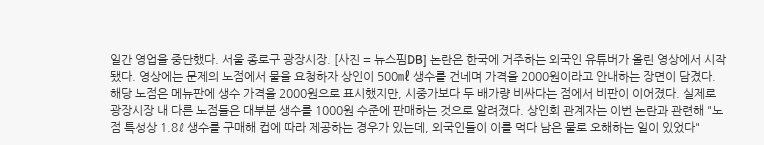일간 영업을 중단했다. 서울 종로구 광장시장. [사진 = 뉴스핌DB] 논란은 한국에 거주하는 외국인 유튜버가 올린 영상에서 시작됐다. 영상에는 문제의 노점에서 물을 요청하자 상인이 500㎖ 생수를 건네며 가격을 2000원이라고 안내하는 장면이 담겼다. 해당 노점은 메뉴판에 생수 가격을 2000원으로 표시했지만, 시중가보다 두 배가량 비싸다는 점에서 비판이 이어졌다. 실제로 광장시장 내 다른 노점들은 대부분 생수를 1000원 수준에 판매하는 것으로 알려졌다. 상인회 관계자는 이번 논란과 관련해 "노점 특성상 1.8ℓ 생수를 구매해 컵에 따라 제공하는 경우가 있는데, 외국인들이 이를 먹다 남은 물로 오해하는 일이 있었다"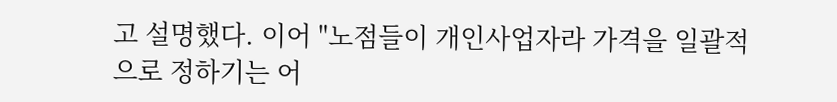고 설명했다. 이어 "노점들이 개인사업자라 가격을 일괄적으로 정하기는 어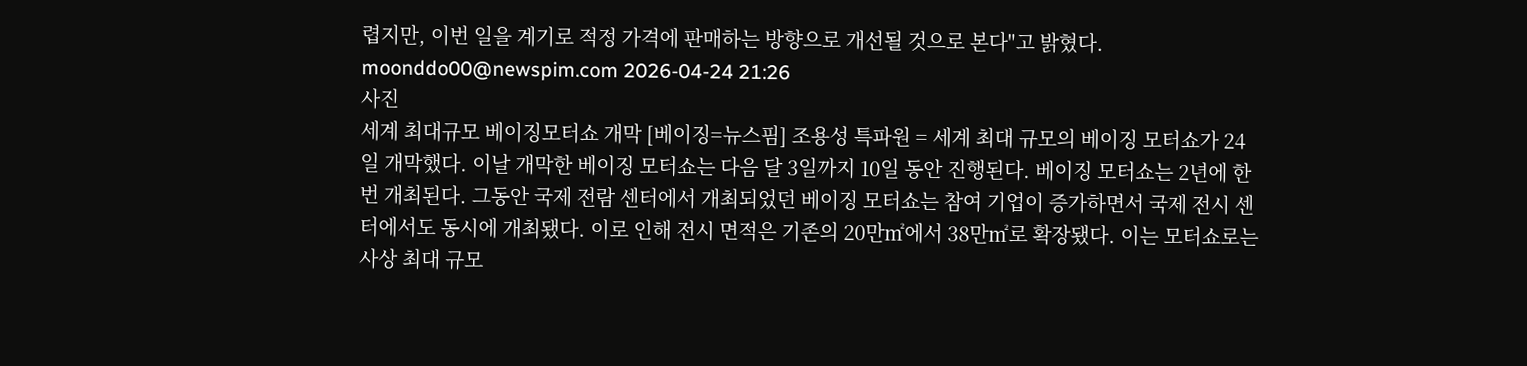렵지만, 이번 일을 계기로 적정 가격에 판매하는 방향으로 개선될 것으로 본다"고 밝혔다. moonddo00@newspim.com 2026-04-24 21:26
사진
세계 최대규모 베이징모터쇼 개막 [베이징=뉴스핌] 조용성 특파원 = 세계 최대 규모의 베이징 모터쇼가 24일 개막했다. 이날 개막한 베이징 모터쇼는 다음 달 3일까지 10일 동안 진행된다. 베이징 모터쇼는 2년에 한 번 개최된다. 그동안 국제 전람 센터에서 개최되었던 베이징 모터쇼는 참여 기업이 증가하면서 국제 전시 센터에서도 동시에 개최됐다. 이로 인해 전시 면적은 기존의 20만㎡에서 38만㎡로 확장됐다. 이는 모터쇼로는 사상 최대 규모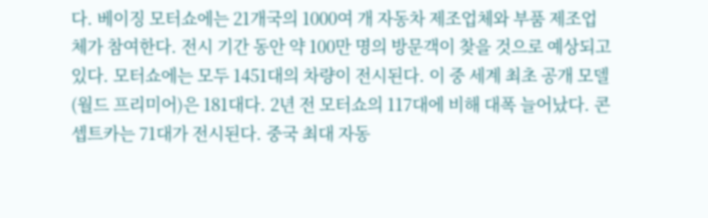다. 베이징 모터쇼에는 21개국의 1000여 개 자동차 제조업체와 부품 제조업체가 참여한다. 전시 기간 동안 약 100만 명의 방문객이 찾을 것으로 예상되고 있다. 모터쇼에는 모두 1451대의 차량이 전시된다. 이 중 세계 최초 공개 모델(월드 프리미어)은 181대다. 2년 전 모터쇼의 117대에 비해 대폭 늘어났다. 콘셉트카는 71대가 전시된다. 중국 최대 자동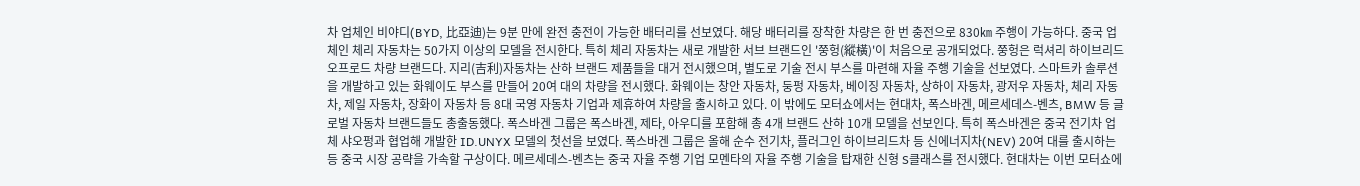차 업체인 비야디(BYD, 比亞迪)는 9분 만에 완전 충전이 가능한 배터리를 선보였다. 해당 배터리를 장착한 차량은 한 번 충전으로 830㎞ 주행이 가능하다. 중국 업체인 체리 자동차는 50가지 이상의 모델을 전시한다. 특히 체리 자동차는 새로 개발한 서브 브랜드인 '쭝헝(縱橫)'이 처음으로 공개되었다. 쭝헝은 럭셔리 하이브리드 오프로드 차량 브랜드다. 지리(吉利)자동차는 산하 브랜드 제품들을 대거 전시했으며, 별도로 기술 전시 부스를 마련해 자율 주행 기술을 선보였다. 스마트카 솔루션을 개발하고 있는 화웨이도 부스를 만들어 20여 대의 차량을 전시했다. 화웨이는 창안 자동차, 둥펑 자동차, 베이징 자동차, 상하이 자동차, 광저우 자동차, 체리 자동차, 제일 자동차, 장화이 자동차 등 8대 국영 자동차 기업과 제휴하여 차량을 출시하고 있다. 이 밖에도 모터쇼에서는 현대차, 폭스바겐, 메르세데스-벤츠, BMW 등 글로벌 자동차 브랜드들도 총출동했다. 폭스바겐 그룹은 폭스바겐, 제타, 아우디를 포함해 총 4개 브랜드 산하 10개 모델을 선보인다. 특히 폭스바겐은 중국 전기차 업체 샤오펑과 협업해 개발한 ID.UNYX 모델의 첫선을 보였다. 폭스바겐 그룹은 올해 순수 전기차, 플러그인 하이브리드차 등 신에너지차(NEV) 20여 대를 출시하는 등 중국 시장 공략을 가속할 구상이다. 메르세데스-벤츠는 중국 자율 주행 기업 모멘타의 자율 주행 기술을 탑재한 신형 S클래스를 전시했다. 현대차는 이번 모터쇼에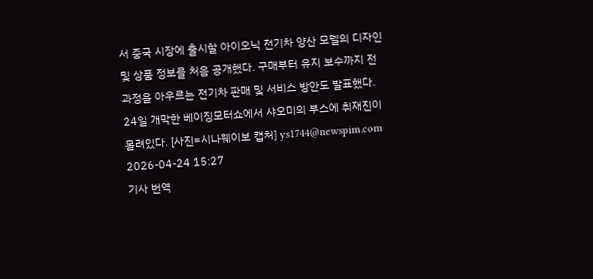서 중국 시장에 출시할 아이오닉 전기차 양산 모델의 디자인 및 상품 정보를 처음 공개했다. 구매부터 유지 보수까지 전 과정을 아우르는 전기차 판매 및 서비스 방안도 발표했다. 24일 개막한 베이징모터쇼에서 샤오미의 부스에 취재진이 몰려있다. [사진=시나웨이보 캡처] ys1744@newspim.com 2026-04-24 15:27
기사 번역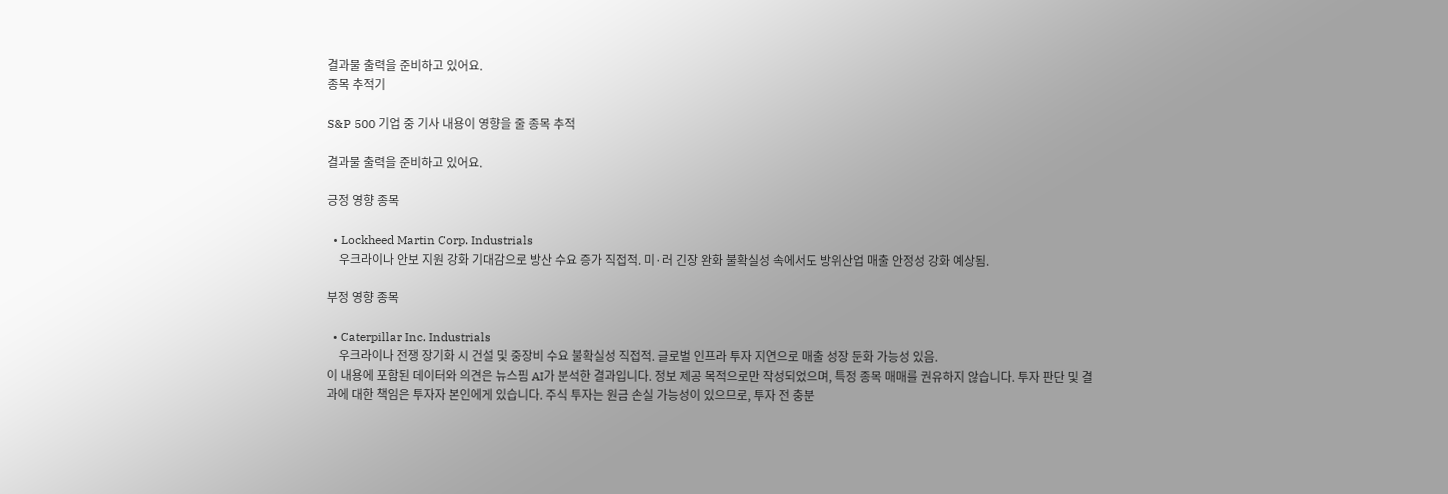결과물 출력을 준비하고 있어요.
종목 추적기

S&P 500 기업 중 기사 내용이 영향을 줄 종목 추적

결과물 출력을 준비하고 있어요.

긍정 영향 종목

  • Lockheed Martin Corp. Industrials
    우크라이나 안보 지원 강화 기대감으로 방산 수요 증가 직접적. 미·러 긴장 완화 불확실성 속에서도 방위산업 매출 안정성 강화 예상됨.

부정 영향 종목

  • Caterpillar Inc. Industrials
    우크라이나 전쟁 장기화 시 건설 및 중장비 수요 불확실성 직접적. 글로벌 인프라 투자 지연으로 매출 성장 둔화 가능성 있음.
이 내용에 포함된 데이터와 의견은 뉴스핌 AI가 분석한 결과입니다. 정보 제공 목적으로만 작성되었으며, 특정 종목 매매를 권유하지 않습니다. 투자 판단 및 결과에 대한 책임은 투자자 본인에게 있습니다. 주식 투자는 원금 손실 가능성이 있으므로, 투자 전 충분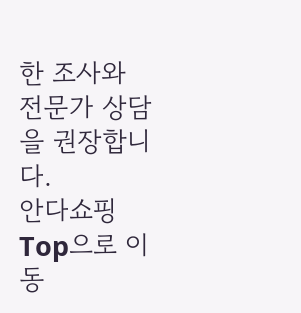한 조사와 전문가 상담을 권장합니다.
안다쇼핑
Top으로 이동